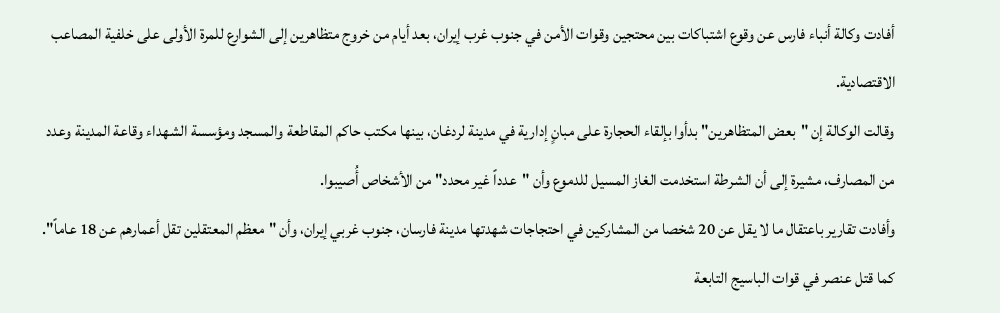أفادت وكالة أنباء فارس عن وقوع اشتباكات بين محتجين وقوات الأمن في جنوب غرب إيران، بعد أيام من خروج متظاهرين إلى الشوارع للمرة الأولى على خلفية المصاعب الاقتصادية.
وقالت الوكالة إن "بعض المتظاهرين" بدأوا بإلقاء الحجارة على مبانٍ إدارية في مدينة لردغان، بينها مكتب حاكم المقاطعة والمسجد ومؤسسة الشهداء وقاعة المدينة وعدد من المصارف، مشيرة إلى أن الشرطة استخدمت الغاز المسيل للدموع وأن "عدداً غير محدد" من الأشخاص أُصيبوا.
وأفادت تقارير باعتقال ما لا يقل عن 20 شخصا من المشاركين في احتجاجات شهدتها مدينة فارسان، جنوب غربي إيران، وأن "معظم المعتقلين تقل أعمارهم عن 18 عاماً".
كما قتل عنصر في قوات الباسيج التابعة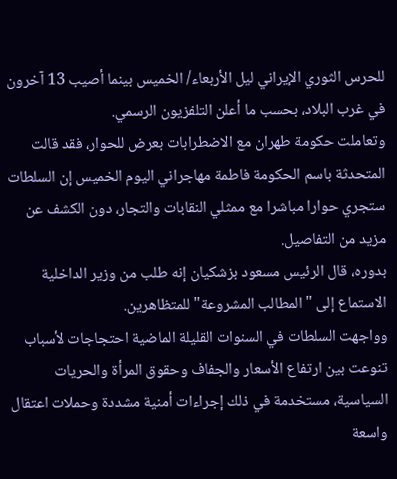للحرس الثوري الإيراني ليل الأربعاء/ الخميس بينما أصيب 13 آخرون في غرب البلاد، بحسب ما أعلن التلفزيون الرسمي.
وتعاملت حكومة طهران مع الاضطرابات بعرض للحوار، فقد قالت المتحدثة باسم الحكومة فاطمة مهاجراني اليوم الخميس إن السلطات ستجري حوارا مباشرا مع ممثلي النقابات والتجار، دون الكشف عن مزيد من التفاصيل.
بدوره، قال الرئيس مسعود بزشكيان إنه طلب من وزير الداخلية الاستماع إلى "المطالب المشروعة" للمتظاهرين.
وواجهت السلطات في السنوات القليلة الماضية احتجاجات لأسباب تنوعت بين ارتفاع الأسعار والجفاف وحقوق المرأة والحريات السياسية، مستخدمة في ذلك إجراءات أمنية مشددة وحملات اعتقال واسعة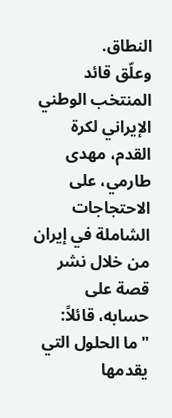النطاق.
وعلّق قائد المنتخب الوطني الإيراني لكرة القدم، مهدی طارمي، على الاحتجاجات الشاملة في إيران من خلال نشر قصة على حسابه، قائلاً: "ما الحلول التي يقدمها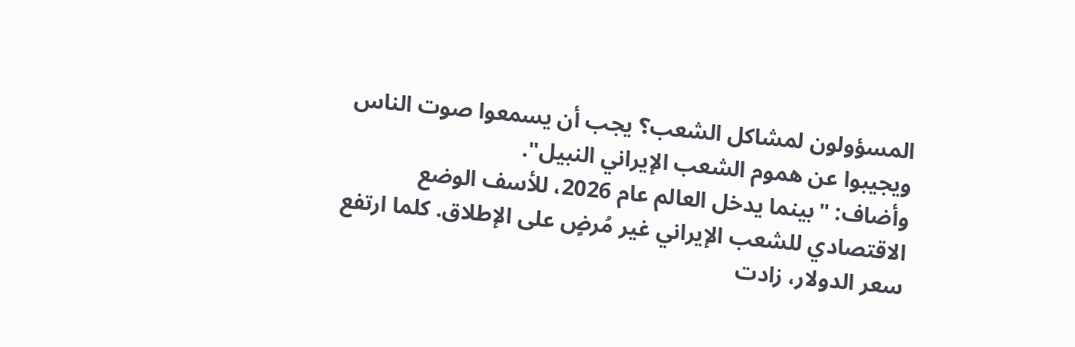المسؤولون لمشاكل الشعب؟ يجب أن يسمعوا صوت الناس ويجيبوا عن هموم الشعب الإيراني النبيل".
وأضاف: "بينما يدخل العالم عام 2026، للأسف الوضع الاقتصادي للشعب الإيراني غير مُرضٍ على الإطلاق. كلما ارتفع سعر الدولار، زادت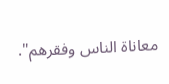معاناة الناس وفقرهم".